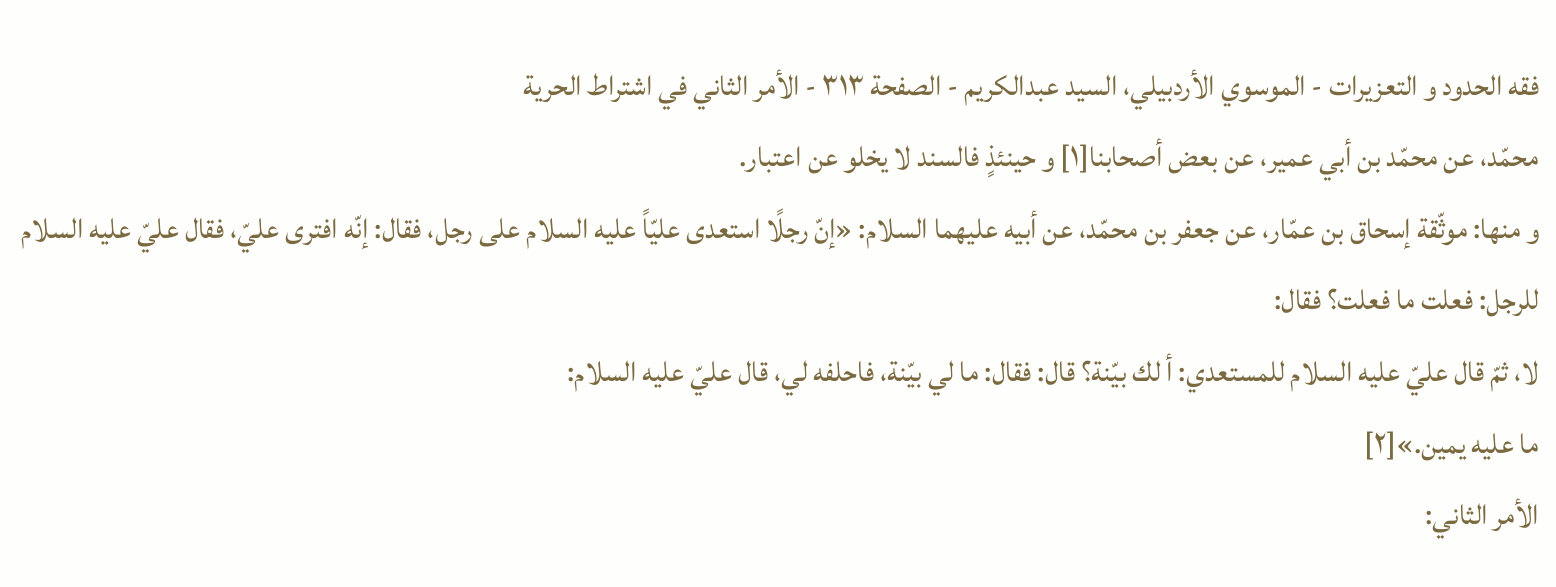فقه الحدود و التعزيرات - الموسوي الأردبيلي، السيد عبدالكريم - الصفحة ٣١٣ - الأمر الثاني في اشتراط الحرية
محمّد، عن محمّد بن أبي عمير، عن بعض أصحابنا[١] و حينئذٍ فالسند لا يخلو عن اعتبار.
و منها: موثّقة إسحاق بن عمّار، عن جعفر بن محمّد، عن أبيه عليهما السلام: «إنّ رجلًا استعدى عليّاً عليه السلام على رجل، فقال: إنّه افترى عليّ، فقال عليّ عليه السلام للرجل: فعلت ما فعلت؟ فقال:
لا، ثمّ قال عليّ عليه السلام للمستعدي: أ لك بيّنة؟ قال: فقال: ما لي بيّنة، فاحلفه لي، قال عليّ عليه السلام:
ما عليه يمين.»[٢]
الأمر الثاني: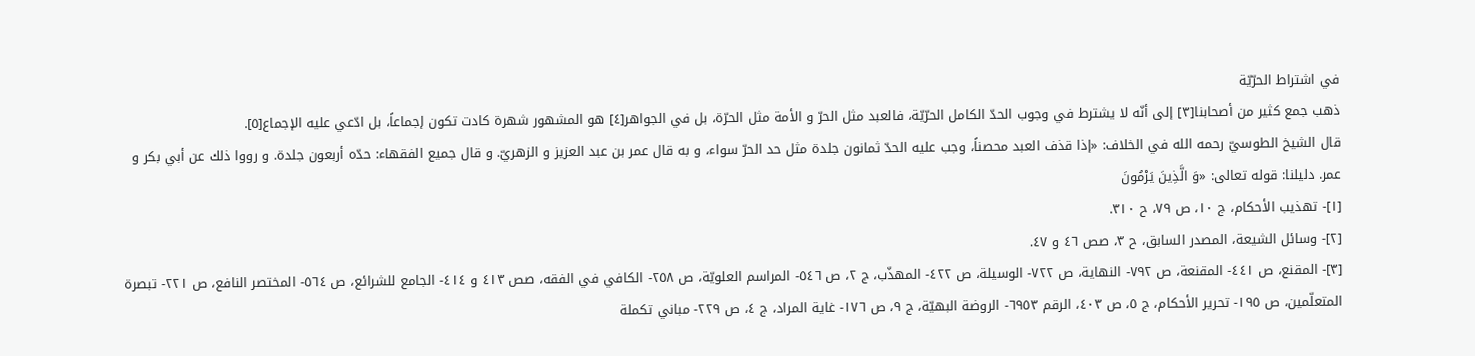في اشتراط الحرّيّة
ذهب جمع كثير من أصحابنا[٣] إلى أنّه لا يشترط في وجوب الحدّ الكامل الحرّيّة، فالعبد مثل الحرّ و الأمة مثل الحرّة، بل في الجواهر[٤] هو المشهور شهرة كادت تكون إجماعاً، بل ادّعي عليه الإجماع[٥].
قال الشيخ الطوسيّ رحمه الله في الخلاف: «إذا قذف العبد محصناً، وجب عليه الحدّ ثمانون جلدة مثل حد الحرّ سواء، و به قال عمر بن عبد العزيز و الزهريّ. و قال جميع الفقهاء: حدّه أربعون جلدة. و رووا ذلك عن أبي بكر و عمر. دليلنا: قوله تعالى: «وَ الَّذِينَ يَرْمُونَ
[١]- تهذيب الأحكام، ج ١٠، ص ٧٩، ح ٣١٠.
[٢]- وسائل الشيعة، المصدر السابق، ح ٣، صص ٤٦ و ٤٧.
[٣]- المقنع، ص ٤٤١- المقنعة، ص ٧٩٢- النهاية، ص ٧٢٢- الوسيلة، ص ٤٢٢- المهذّب، ج ٢، ص ٥٤٦- المراسم العلويّة، ص ٢٥٨- الكافي في الفقه، صص ٤١٣ و ٤١٤- الجامع للشرائع، ص ٥٦٤- المختصر النافع، ص ٢٢١- تبصرة المتعلّمين، ص ١٩٥- تحرير الأحكام، ج ٥، ص ٤٠٣، الرقم ٦٩٥٣- الروضة البهيّة، ج ٩، ص ١٧٦- غاية المراد، ج ٤، ص ٢٢٩- مباني تكملة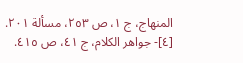المنهاج، ج ١، ص ٢٥٣، مسألة ٢٠١.
[٤]- جواهر الكلام، ج ٤١، ص ٤١٥.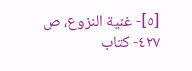[٥]- غنية النزوع، ص ٤٢٧- كتاب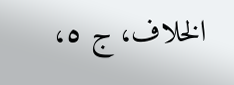الخلاف، ج ٥،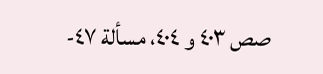صص ٤٠٣ و ٤٠٤، مسألة ٤٧-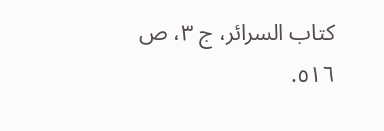كتاب السرائر، ج ٣، ص ٥١٦.